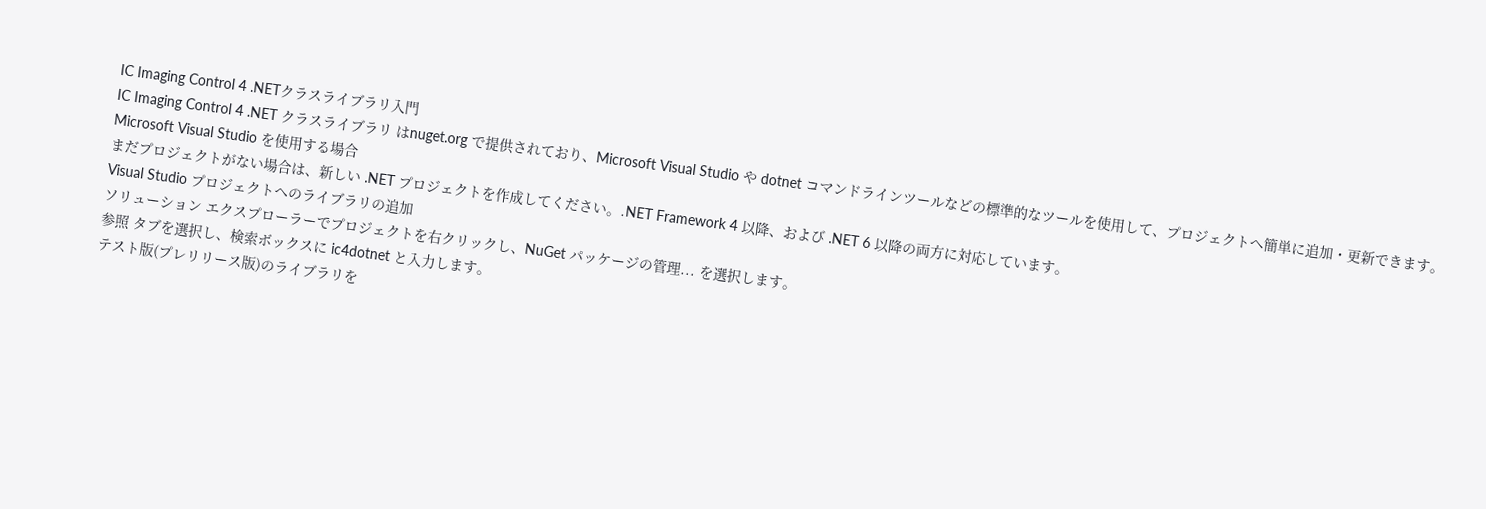IC Imaging Control 4 .NETクラスライブラリ入門
IC Imaging Control 4 .NET クラスライブラリ はnuget.org で提供されており、Microsoft Visual Studio や dotnet コマンドラインツールなどの標準的なツールを使用して、プロジェクトへ簡単に追加・更新できます。
Microsoft Visual Studio を使用する場合
まだプロジェクトがない場合は、新しい .NET プロジェクトを作成してください。.NET Framework 4 以降、および .NET 6 以降の両方に対応しています。
Visual Studio プロジェクトへのライブラリの追加
ソリューション エクスプローラーでプロジェクトを右クリックし、NuGet パッケージの管理... を選択します。
参照 タブを選択し、検索ボックスに ic4dotnet と入力します。
テスト版(プレリリース版)のライブラリを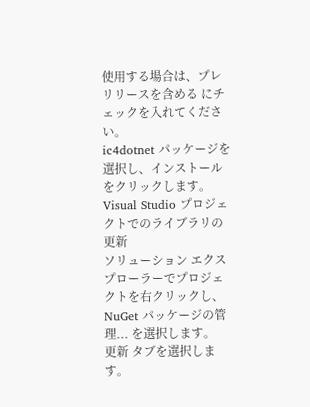使用する場合は、プレリリースを含める にチェックを入れてください。
ic4dotnet パッケージを選択し、インストール をクリックします。
Visual Studio プロジェクトでのライブラリの更新
ソリューション エクスプローラーでプロジェクトを右クリックし、NuGet パッケージの管理... を選択します。
更新 タブを選択します。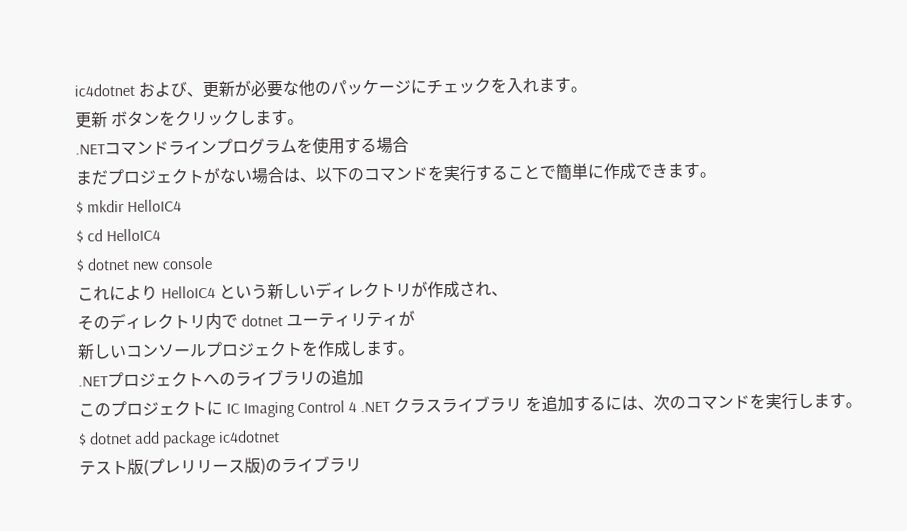ic4dotnet および、更新が必要な他のパッケージにチェックを入れます。
更新 ボタンをクリックします。
.NETコマンドラインプログラムを使用する場合
まだプロジェクトがない場合は、以下のコマンドを実行することで簡単に作成できます。
$ mkdir HelloIC4
$ cd HelloIC4
$ dotnet new console
これにより HelloIC4 という新しいディレクトリが作成され、
そのディレクトリ内で dotnet ユーティリティが
新しいコンソールプロジェクトを作成します。
.NETプロジェクトへのライブラリの追加
このプロジェクトに IC Imaging Control 4 .NET クラスライブラリ を追加するには、次のコマンドを実行します。
$ dotnet add package ic4dotnet
テスト版(プレリリース版)のライブラリ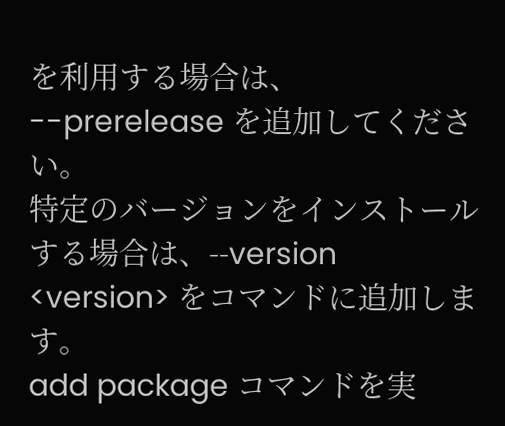を利用する場合は、--prerelease を追加してください。
特定のバージョンをインストールする場合は、--version <version> をコマンドに追加します。
add package コマンドを実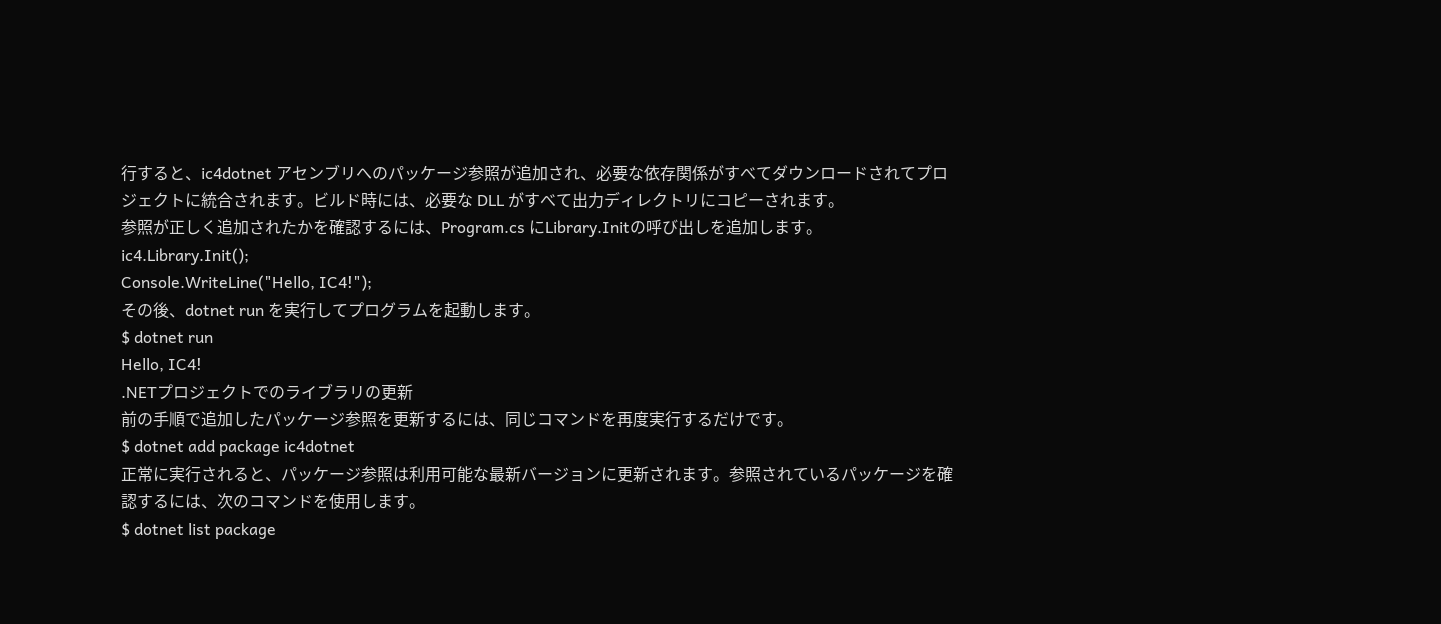行すると、ic4dotnet アセンブリへのパッケージ参照が追加され、必要な依存関係がすべてダウンロードされてプロジェクトに統合されます。ビルド時には、必要な DLL がすべて出力ディレクトリにコピーされます。
参照が正しく追加されたかを確認するには、Program.cs にLibrary.Initの呼び出しを追加します。
ic4.Library.Init();
Console.WriteLine("Hello, IC4!");
その後、dotnet run を実行してプログラムを起動します。
$ dotnet run
Hello, IC4!
.NETプロジェクトでのライブラリの更新
前の手順で追加したパッケージ参照を更新するには、同じコマンドを再度実行するだけです。
$ dotnet add package ic4dotnet
正常に実行されると、パッケージ参照は利用可能な最新バージョンに更新されます。参照されているパッケージを確認するには、次のコマンドを使用します。
$ dotnet list package